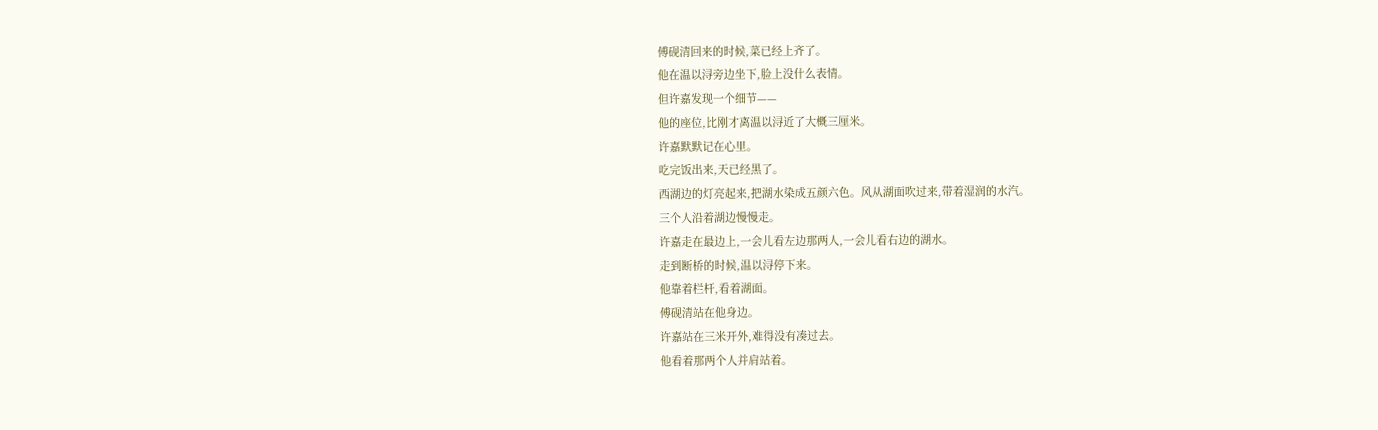傅砚清回来的时候,菜已经上齐了。
他在温以浔旁边坐下,脸上没什么表情。
但许嘉发现一个细节——
他的座位,比刚才离温以浔近了大概三厘米。
许嘉默默记在心里。
吃完饭出来,天已经黑了。
西湖边的灯亮起来,把湖水染成五颜六色。风从湖面吹过来,带着湿润的水汽。
三个人沿着湖边慢慢走。
许嘉走在最边上,一会儿看左边那两人,一会儿看右边的湖水。
走到断桥的时候,温以浔停下来。
他靠着栏杆,看着湖面。
傅砚清站在他身边。
许嘉站在三米开外,难得没有凑过去。
他看着那两个人并肩站着。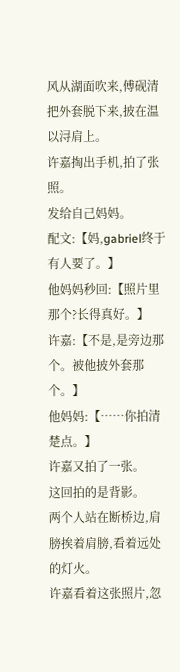风从湖面吹来,傅砚清把外套脱下来,披在温以浔肩上。
许嘉掏出手机,拍了张照。
发给自己妈妈。
配文:【妈,gabriel终于有人要了。】
他妈妈秒回:【照片里那个?长得真好。】
许嘉:【不是,是旁边那个。被他披外套那个。】
他妈妈:【……你拍清楚点。】
许嘉又拍了一张。
这回拍的是背影。
两个人站在断桥边,肩膀挨着肩膀,看着远处的灯火。
许嘉看着这张照片,忽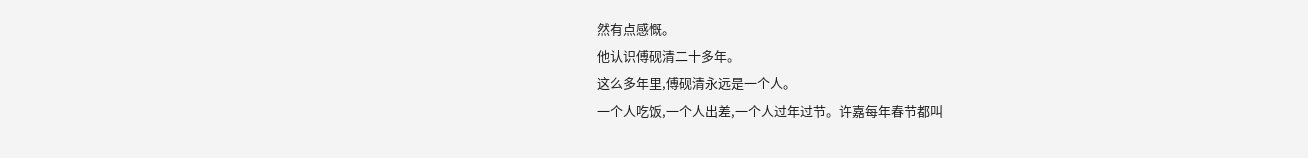然有点感慨。
他认识傅砚清二十多年。
这么多年里,傅砚清永远是一个人。
一个人吃饭,一个人出差,一个人过年过节。许嘉每年春节都叫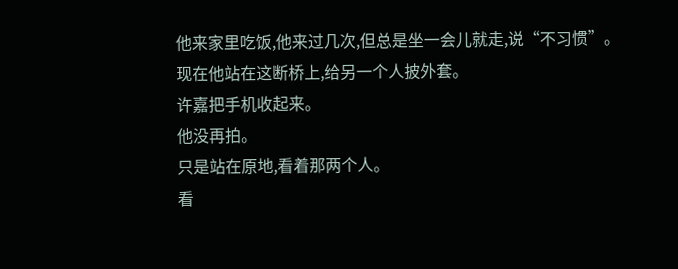他来家里吃饭,他来过几次,但总是坐一会儿就走,说“不习惯”。
现在他站在这断桥上,给另一个人披外套。
许嘉把手机收起来。
他没再拍。
只是站在原地,看着那两个人。
看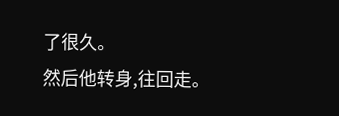了很久。
然后他转身,往回走。